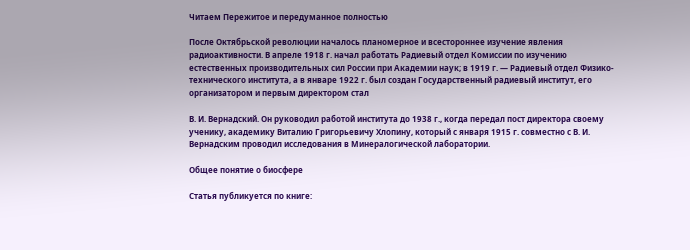Читаем Пережитое и передуманное полностью

После Октябрьской революции началось планомерное и всестороннее изучение явления радиоактивности. В апреле 1918 г. начал работать Радиевый отдел Комиссии по изучению естественных производительных сил России при Академии наук; в 1919 г. — Радиевый отдел Физико- технического института, а в январе 1922 г. был создан Государственный радиевый институт, его организатором и первым директором стал

В. И. Вернадский. Он руководил работой института до 1938 г., когда передал пост директора своему ученику, академику Виталию Григорьевичу Хлопину, который с января 1915 г. совместно с В. И. Вернадским проводил исследования в Минералогической лаборатории.

Общее понятие о биосфере

Статья публикуется по книге: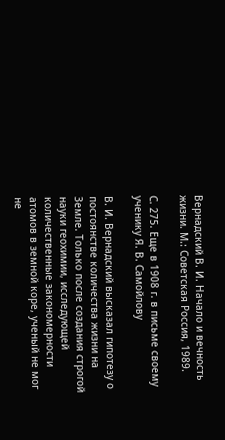Вернадский В. И. Начало и вечность жизни. М.: Советская Россия, 1989.

С. 275. Еще в 1908 г. в письме своему ученику Я. В. Самойлову

В. И. Вернадский высказал гипотезу о постоянстве количества жизни на Земле. Только после создания строгой науки геохимии, исследующей количественные закономерности атомов в земной коре, ученый не мог не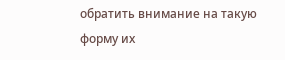обратить внимание на такую форму их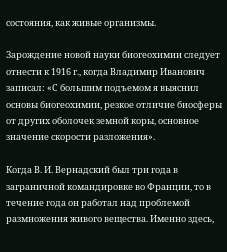состояния, как живые организмы.

Зарождение новой науки биогеохимии следует отнести к 1916 г., когда Владимир Иванович записал: «С большим подъемом я выяснил основы биогеохимии, резкое отличие биосферы от других оболочек земной коры, основное значение скорости разложения».

Когда В. И. Вернадский был три года в заграничной командировке во Франции, то в течение года он работал над проблемой размножения живого вещества. Именно здесь,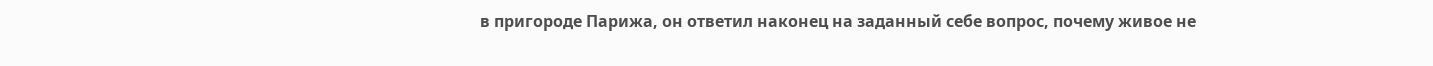в пригороде Парижа, он ответил наконец на заданный себе вопрос, почему живое не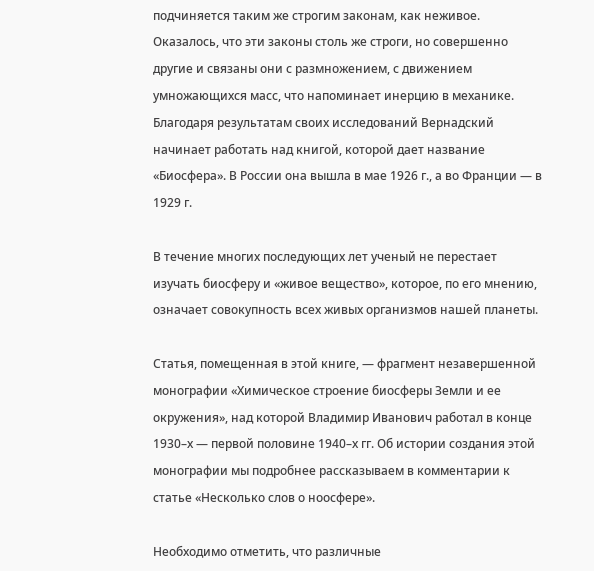подчиняется таким же строгим законам, как неживое. Оказалось, что эти законы столь же строги, но совершенно другие и связаны они с размножением, с движением умножающихся масс, что напоминает инерцию в механике. Благодаря результатам своих исследований Вернадский начинает работать над книгой, которой дает название «Биосфера». В России она вышла в мае 1926 г., а во Франции — в 1929 г.

В течение многих последующих лет ученый не перестает изучать биосферу и «живое вещество», которое, по его мнению, означает совокупность всех живых организмов нашей планеты.

Статья, помещенная в этой книге, — фрагмент незавершенной монографии «Химическое строение биосферы Земли и ее окружения», над которой Владимир Иванович работал в конце 1930–х — первой половине 1940–х гг. Об истории создания этой монографии мы подробнее рассказываем в комментарии к статье «Несколько слов о ноосфере».

Необходимо отметить, что различные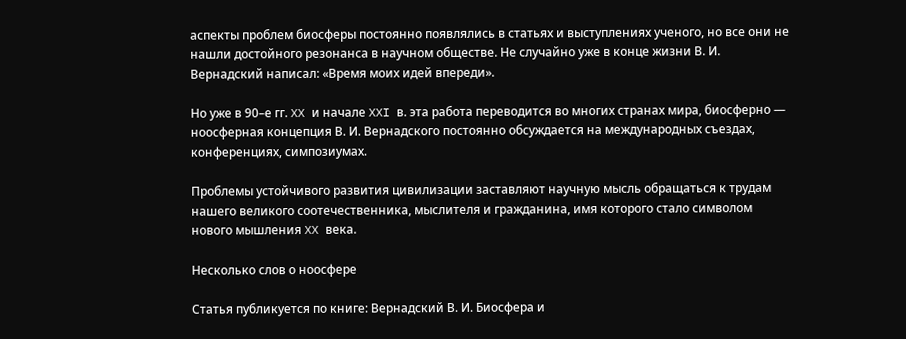аспекты проблем биосферы постоянно появлялись в статьях и выступлениях ученого, но все они не нашли достойного резонанса в научном обществе. Не случайно уже в конце жизни В. И. Вернадский написал: «Время моих идей впереди».

Но уже в 90–е гг. XX и начале XXI в. эта работа переводится во многих странах мира, биосферно — ноосферная концепция В. И. Вернадского постоянно обсуждается на международных съездах, конференциях, симпозиумах.

Проблемы устойчивого развития цивилизации заставляют научную мысль обращаться к трудам нашего великого соотечественника, мыслителя и гражданина, имя которого стало символом нового мышления XX века.

Несколько слов о ноосфере

Статья публикуется по книге: Вернадский В. И. Биосфера и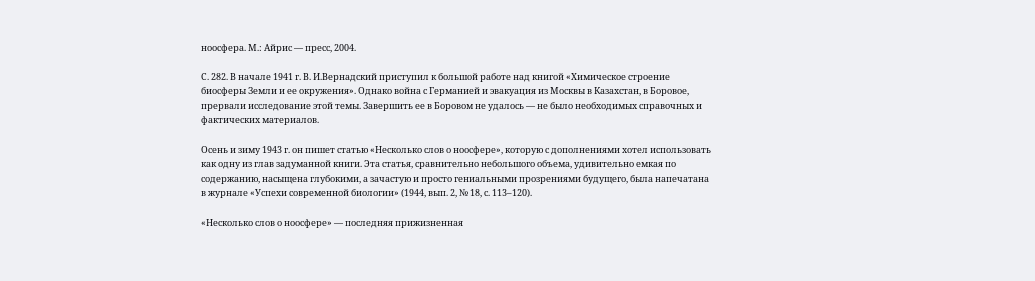ноосфера. М.: Айрис — пресс, 2004.

С. 282. В начале 1941 г. В. И.Вернадский приступил к большой работе над книгой «Химическое строение биосферы Земли и ее окружения». Однако война с Германией и эвакуация из Москвы в Казахстан, в Боровое, прервали исследование этой темы. Завершить ее в Боровом не удалось — не было необходимых справочных и фактических материалов.

Осень и зиму 1943 г. он пишет статью «Несколько слов о ноосфере», которую с дополнениями хотел использовать как одну из глав задуманной книги. Эта статья, сравнительно небольшого объема, удивительно емкая по содержанию, насыщена глубокими, а зачастую и просто гениальными прозрениями будущего, была напечатана в журнале «Успехи современной биологии» (1944, вып. 2, № 18, с. 113–120).

«Несколько слов о ноосфере» — последняя прижизненная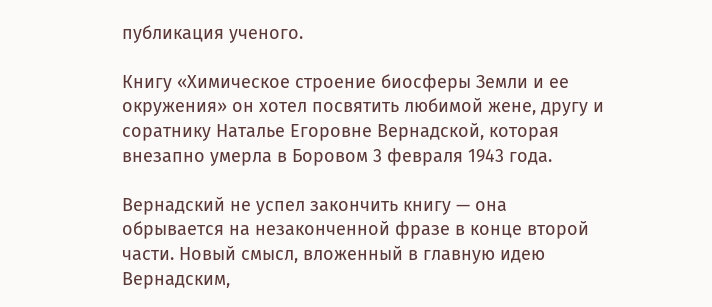публикация ученого.

Книгу «Химическое строение биосферы Земли и ее окружения» он хотел посвятить любимой жене, другу и соратнику Наталье Егоровне Вернадской, которая внезапно умерла в Боровом 3 февраля 1943 года.

Вернадский не успел закончить книгу — она обрывается на незаконченной фразе в конце второй части. Новый смысл, вложенный в главную идею Вернадским,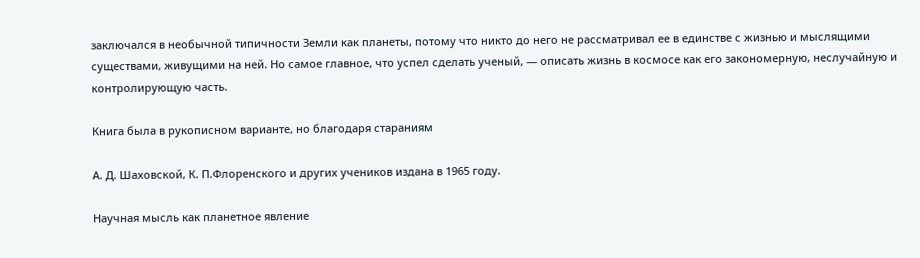заключался в необычной типичности Земли как планеты, потому что никто до него не рассматривал ее в единстве с жизнью и мыслящими существами, живущими на ней. Но самое главное, что успел сделать ученый, — описать жизнь в космосе как его закономерную, неслучайную и контролирующую часть.

Книга была в рукописном варианте, но благодаря стараниям

А. Д. Шаховской, К. П.Флоренского и других учеников издана в 1965 году.

Научная мысль как планетное явление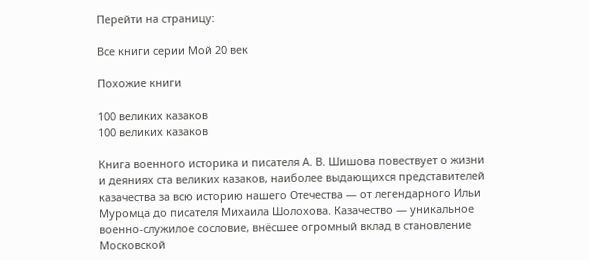Перейти на страницу:

Все книги серии Мой 20 век

Похожие книги

100 великих казаков
100 великих казаков

Книга военного историка и писателя А. В. Шишова повествует о жизни и деяниях ста великих казаков, наиболее выдающихся представителей казачества за всю историю нашего Отечества — от легендарного Ильи Муромца до писателя Михаила Шолохова. Казачество — уникальное военно-служилое сословие, внёсшее огромный вклад в становление Московской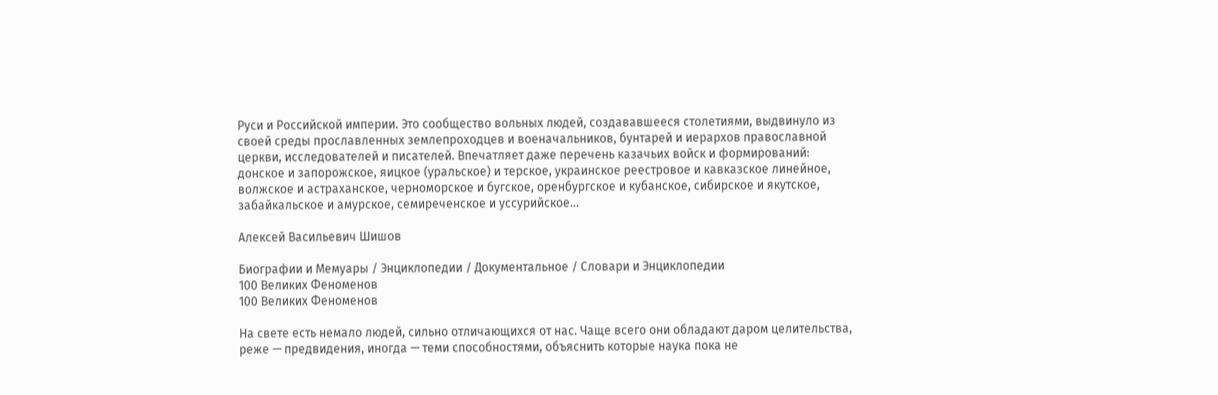Руси и Российской империи. Это сообщество вольных людей, создававшееся столетиями, выдвинуло из своей среды прославленных землепроходцев и военачальников, бунтарей и иерархов православной церкви, исследователей и писателей. Впечатляет даже перечень казачьих войск и формирований: донское и запорожское, яицкое (уральское) и терское, украинское реестровое и кавказское линейное, волжское и астраханское, черноморское и бугское, оренбургское и кубанское, сибирское и якутское, забайкальское и амурское, семиреченское и уссурийское…

Алексей Васильевич Шишов

Биографии и Мемуары / Энциклопедии / Документальное / Словари и Энциклопедии
100 Великих Феноменов
100 Великих Феноменов

На свете есть немало людей, сильно отличающихся от нас. Чаще всего они обладают даром целительства, реже — предвидения, иногда — теми способностями, объяснить которые наука пока не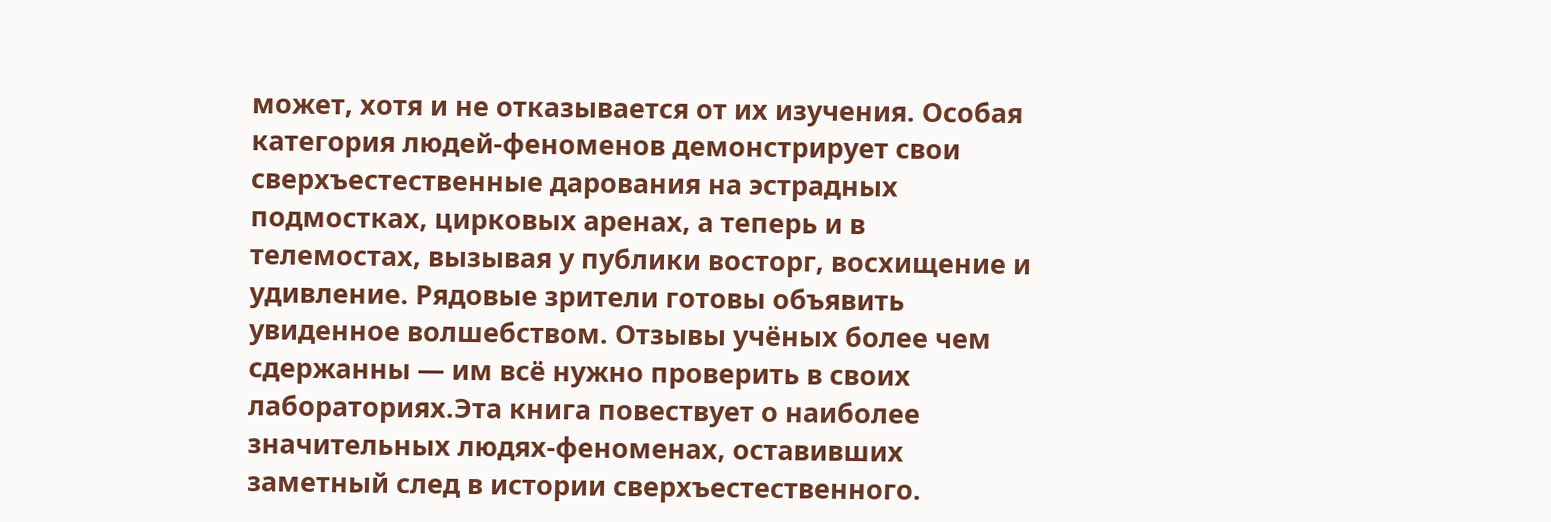может, хотя и не отказывается от их изучения. Особая категория людей-феноменов демонстрирует свои сверхъестественные дарования на эстрадных подмостках, цирковых аренах, а теперь и в телемостах, вызывая у публики восторг, восхищение и удивление. Рядовые зрители готовы объявить увиденное волшебством. Отзывы учёных более чем сдержанны — им всё нужно проверить в своих лабораториях.Эта книга повествует о наиболее значительных людях-феноменах, оставивших заметный след в истории сверхъестественного.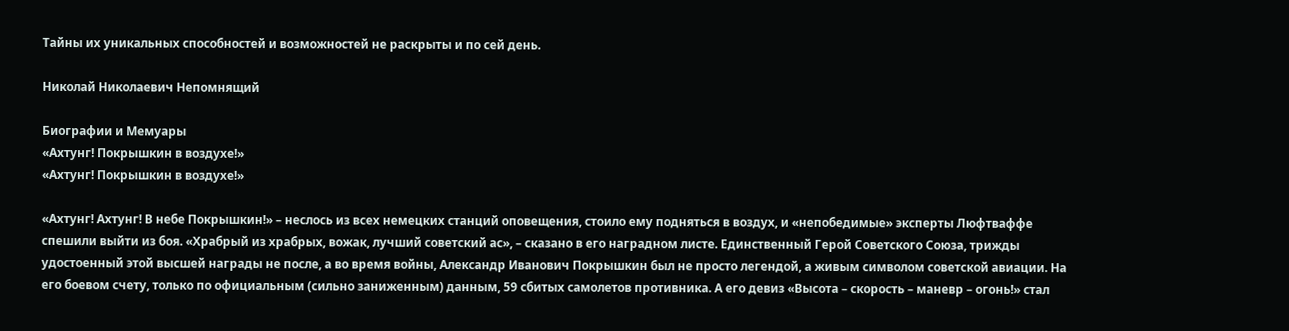Тайны их уникальных способностей и возможностей не раскрыты и по сей день.

Николай Николаевич Непомнящий

Биографии и Мемуары
«Ахтунг! Покрышкин в воздухе!»
«Ахтунг! Покрышкин в воздухе!»

«Ахтунг! Ахтунг! В небе Покрышкин!» – неслось из всех немецких станций оповещения, стоило ему подняться в воздух, и «непобедимые» эксперты Люфтваффе спешили выйти из боя. «Храбрый из храбрых, вожак, лучший советский ас», – сказано в его наградном листе. Единственный Герой Советского Союза, трижды удостоенный этой высшей награды не после, а во время войны, Александр Иванович Покрышкин был не просто легендой, а живым символом советской авиации. На его боевом счету, только по официальным (сильно заниженным) данным, 59 сбитых самолетов противника. А его девиз «Высота – скорость – маневр – огонь!» стал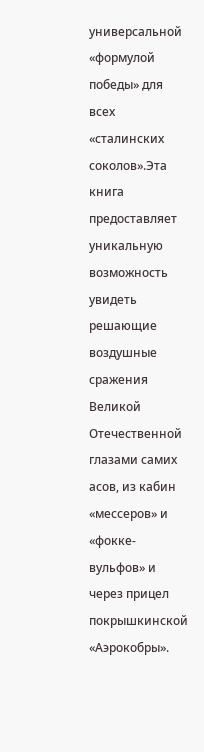универсальной «формулой победы» для всех «сталинских соколов».Эта книга предоставляет уникальную возможность увидеть решающие воздушные сражения Великой Отечественной глазами самих асов, из кабин «мессеров» и «фокке-вульфов» и через прицел покрышкинской «Аэрокобры».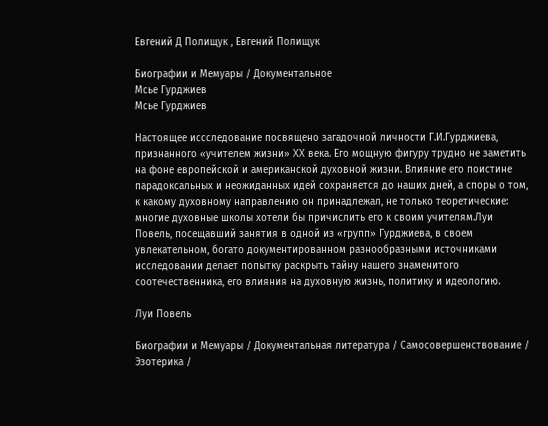Евгений Д Полищук , Евгений Полищук

Биографии и Мемуары / Документальное
Мсье Гурджиев
Мсье Гурджиев

Настоящее иссследование посвящено загадочной личности Г.И.Гурджиева, признанного «учителем жизни» XX века. Его мощную фигуру трудно не заметить на фоне европейской и американской духовной жизни. Влияние его поистине парадоксальных и неожиданных идей сохраняется до наших дней, а споры о том, к какому духовному направлению он принадлежал, не только теоретические: многие духовные школы хотели бы причислить его к своим учителям.Луи Повель, посещавший занятия в одной из «групп» Гурджиева, в своем увлекательном, богато документированном разнообразными источниками исследовании делает попытку раскрыть тайну нашего знаменитого соотечественника, его влияния на духовную жизнь, политику и идеологию.

Луи Повель

Биографии и Мемуары / Документальная литература / Самосовершенствование / Эзотерика /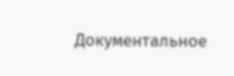Документальное